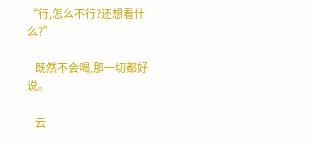“行,怎么不行?还想看什么?”

    既然不会喝,那一切都好说。

    云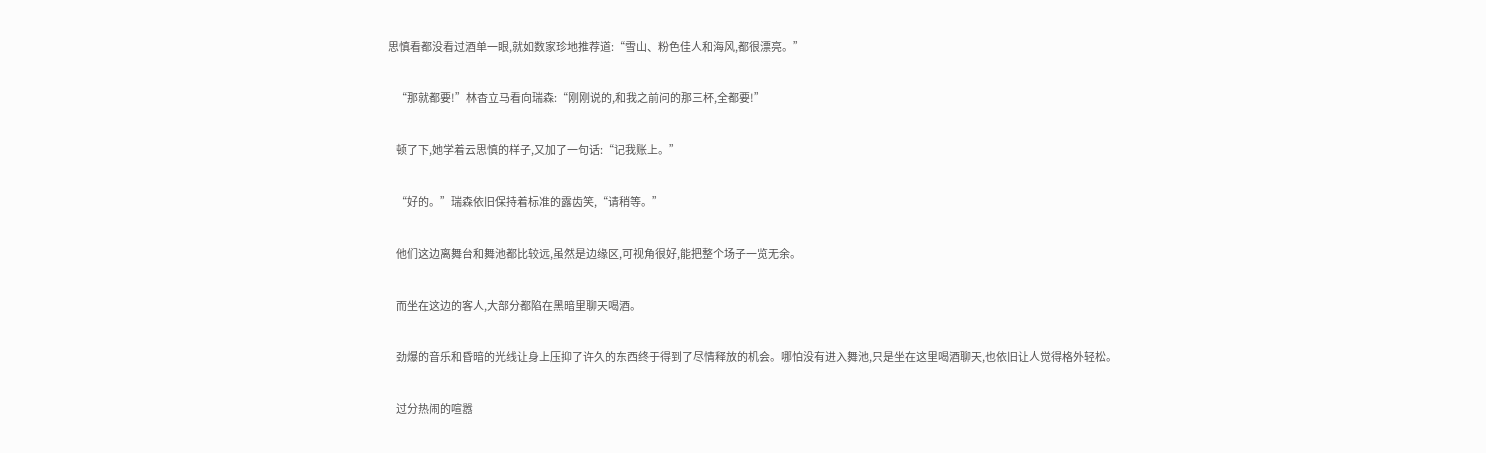思慎看都没看过酒单一眼,就如数家珍地推荐道:“雪山、粉色佳人和海风,都很漂亮。”

    “那就都要!”林杳立马看向瑞森:“刚刚说的,和我之前问的那三杯,全都要!”

    顿了下,她学着云思慎的样子,又加了一句话:“记我账上。”

    “好的。”瑞森依旧保持着标准的露齿笑,“请稍等。”

    他们这边离舞台和舞池都比较远,虽然是边缘区,可视角很好,能把整个场子一览无余。

    而坐在这边的客人,大部分都陷在黑暗里聊天喝酒。

    劲爆的音乐和昏暗的光线让身上压抑了许久的东西终于得到了尽情释放的机会。哪怕没有进入舞池,只是坐在这里喝酒聊天,也依旧让人觉得格外轻松。

    过分热闹的喧嚣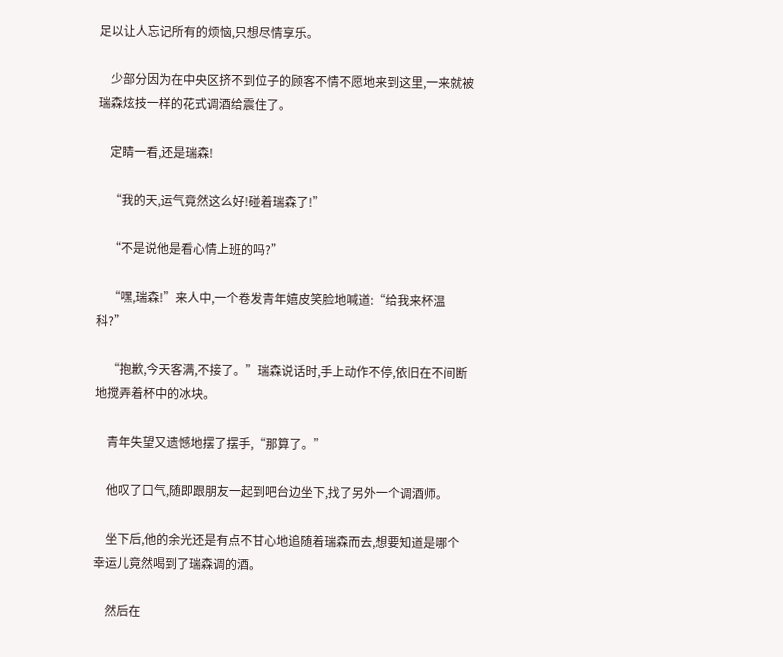足以让人忘记所有的烦恼,只想尽情享乐。

    少部分因为在中央区挤不到位子的顾客不情不愿地来到这里,一来就被瑞森炫技一样的花式调酒给震住了。

    定睛一看,还是瑞森!

    “我的天,运气竟然这么好!碰着瑞森了!”

    “不是说他是看心情上班的吗?”

    “嘿,瑞森!”来人中,一个卷发青年嬉皮笑脸地喊道:“给我来杯温科?”

    “抱歉,今天客满,不接了。”瑞森说话时,手上动作不停,依旧在不间断地搅弄着杯中的冰块。

    青年失望又遗憾地摆了摆手,“那算了。”

    他叹了口气,随即跟朋友一起到吧台边坐下,找了另外一个调酒师。

    坐下后,他的余光还是有点不甘心地追随着瑞森而去,想要知道是哪个幸运儿竟然喝到了瑞森调的酒。

    然后在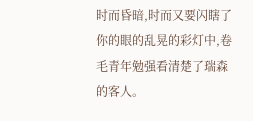时而昏暗,时而又要闪瞎了你的眼的乱晃的彩灯中,卷毛青年勉强看清楚了瑞森的客人。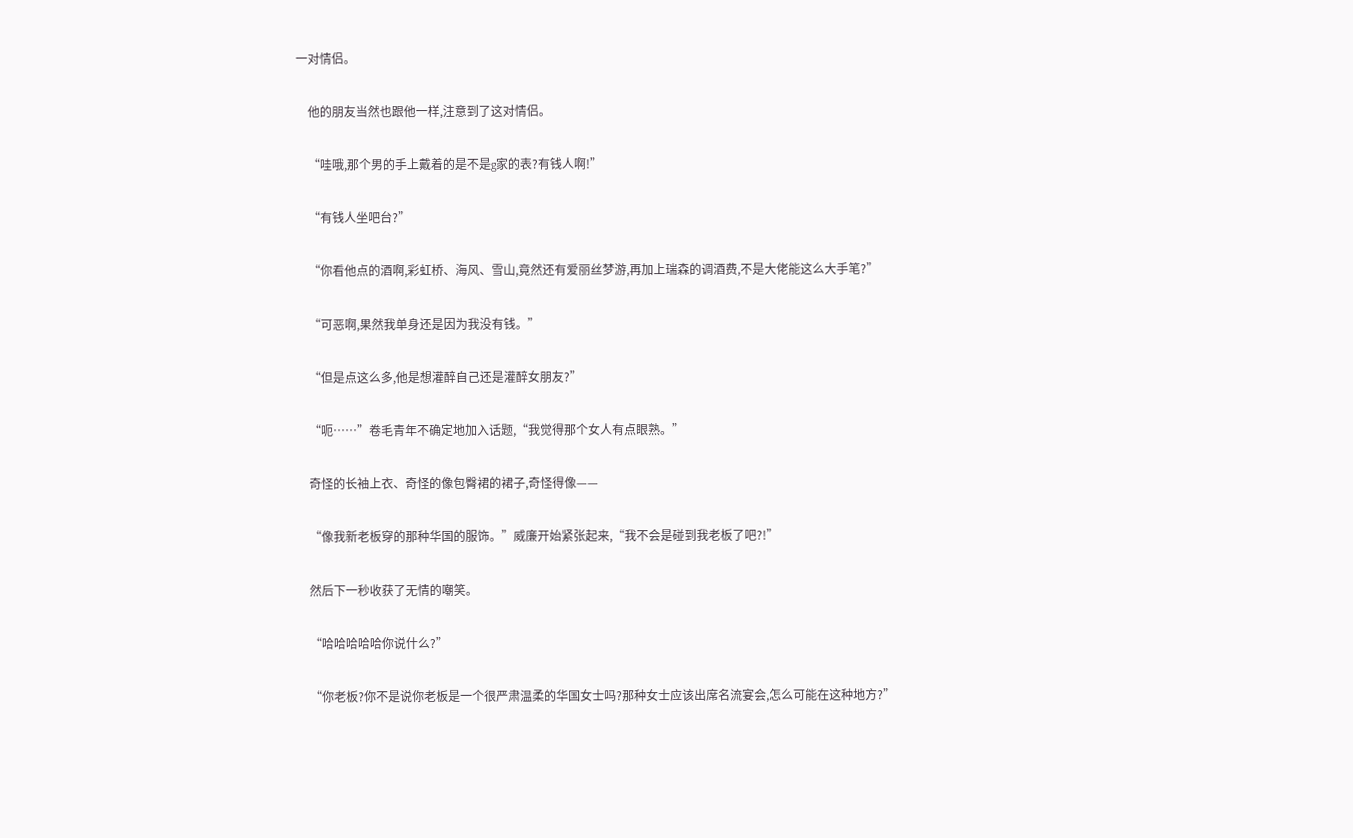一对情侣。

    他的朋友当然也跟他一样,注意到了这对情侣。

    “哇哦,那个男的手上戴着的是不是g家的表?有钱人啊!”

    “有钱人坐吧台?”

    “你看他点的酒啊,彩虹桥、海风、雪山,竟然还有爱丽丝梦游,再加上瑞森的调酒费,不是大佬能这么大手笔?”

    “可恶啊,果然我单身还是因为我没有钱。”

    “但是点这么多,他是想灌醉自己还是灌醉女朋友?”

    “呃……”卷毛青年不确定地加入话题,“我觉得那个女人有点眼熟。”

    奇怪的长袖上衣、奇怪的像包臀裙的裙子,奇怪得像——

    “像我新老板穿的那种华国的服饰。”威廉开始紧张起来,“我不会是碰到我老板了吧?!”

    然后下一秒收获了无情的嘲笑。

    “哈哈哈哈哈你说什么?”

    “你老板?你不是说你老板是一个很严肃温柔的华国女士吗?那种女士应该出席名流宴会,怎么可能在这种地方?”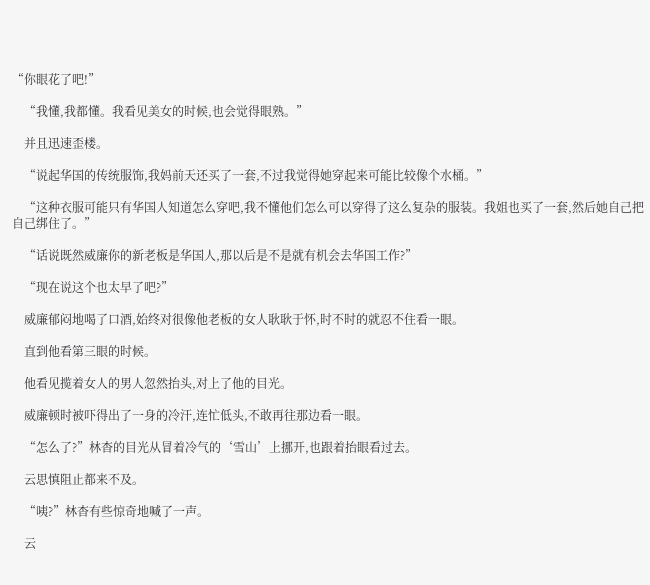“你眼花了吧!”

    “我懂,我都懂。我看见美女的时候,也会觉得眼熟。”

    并且迅速歪楼。

    “说起华国的传统服饰,我妈前天还买了一套,不过我觉得她穿起来可能比较像个水桶。”

    “这种衣服可能只有华国人知道怎么穿吧,我不懂他们怎么可以穿得了这么复杂的服装。我姐也买了一套,然后她自己把自己绑住了。”

    “话说既然威廉你的新老板是华国人,那以后是不是就有机会去华国工作?”

    “现在说这个也太早了吧?”

    威廉郁闷地喝了口酒,始终对很像他老板的女人耿耿于怀,时不时的就忍不住看一眼。

    直到他看第三眼的时候。

    他看见揽着女人的男人忽然抬头,对上了他的目光。

    威廉顿时被吓得出了一身的冷汗,连忙低头,不敢再往那边看一眼。

    “怎么了?”林杳的目光从冒着冷气的‘雪山’上挪开,也跟着抬眼看过去。

    云思慎阻止都来不及。

    “咦?”林杳有些惊奇地喊了一声。

    云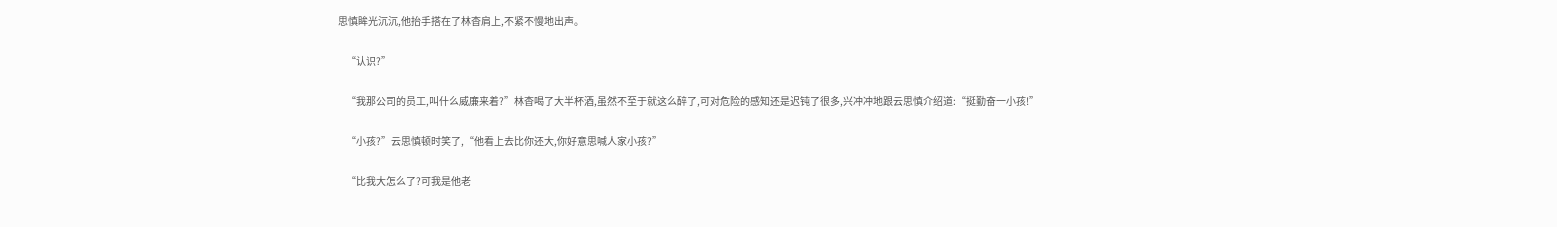思慎眸光沉沉,他抬手搭在了林杳肩上,不紧不慢地出声。

    “认识?”

    “我那公司的员工,叫什么威廉来着?”林杳喝了大半杯酒,虽然不至于就这么醉了,可对危险的感知还是迟钝了很多,兴冲冲地跟云思慎介绍道:“挺勤奋一小孩!”

    “小孩?”云思慎顿时笑了,“他看上去比你还大,你好意思喊人家小孩?”

    “比我大怎么了?可我是他老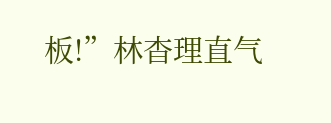板!”林杳理直气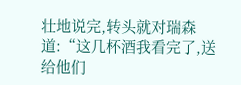壮地说完,转头就对瑞森道:“这几杯酒我看完了,送给他们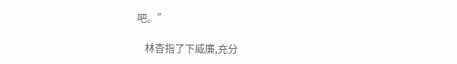吧。”

    林杳指了下威廉,充分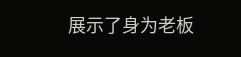展示了身为老板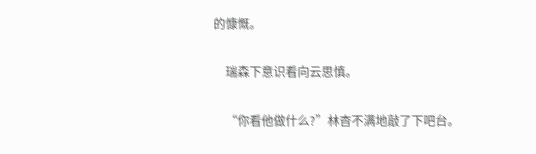的慷慨。

    瑞森下意识看向云思慎。

    “你看他做什么?”林杳不满地敲了下吧台。